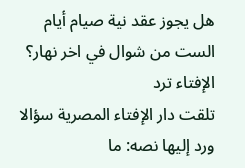هل يجوز عقد نية صيام أيام الست من شوال في اخر نهار؟ الإفتاء ترد
تلقت دار الإفتاء المصرية سؤالا ورد إليها نصه: ما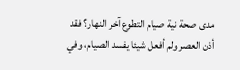مدى صحة نية صيام التطوع آخر النهار؟ فقد أذن العصر ولم أفعل شيئا يفسد الصيام، وفي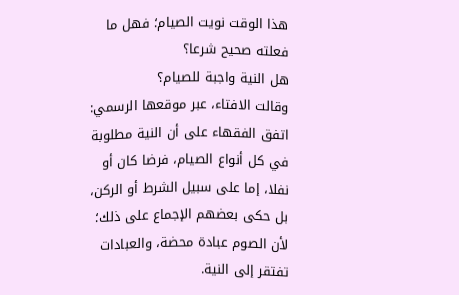هذا الوقت نويت الصيام؛ فهل ما فعلته صحيح شرعا؟
هل النية واجبة للصيام؟
وقالت الافتاء، عبر موقعها الرسمي: اتفق الفقهاء على أن النية مطلوبة في كل أنواع الصيام، فرضا كان أو نفلا، إما على سبيل الشرط أو الركن، بل حكى بعضهم الإجماع على ذلك؛ لأن الصوم عبادة محضة، والعبادات تفتقر إلى النية.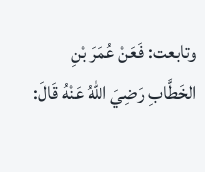وتابعت: فَعَنْ عُمَرَ بْنِ الخَطَّابِ رَضِيَ اللهُ عَنْهُ قَالَ: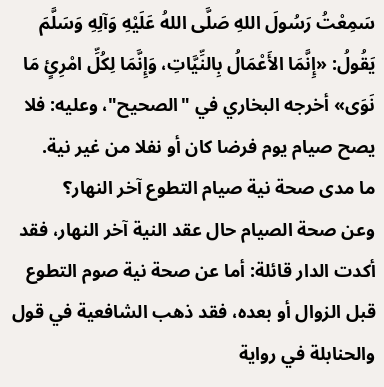سَمِعْتُ رَسُولَ اللهِ صَلَّى اللهُ عَلَيْهِ وَآلِهِ وَسَلَّمَ يَقُولُ: «إِنَّمَا الأَعْمَالُ بِالنِّيَّاتِ، وَإِنَّمَا لِكُلِّ امْرِئٍ مَا نَوَى» أخرجه البخاري في "الصحيح"، وعليه: فلا يصح صيام يوم فرضا كان أو نفلا من غير نية.
ما مدى صحة نية صيام التطوع آخر النهار؟
وعن صحة الصيام حال عقد النية آخر النهار، فقد أكدت الدار قائلة: أما عن صحة نية صوم التطوع قبل الزوال أو بعده، فقد ذهب الشافعية في قول والحنابلة في رواية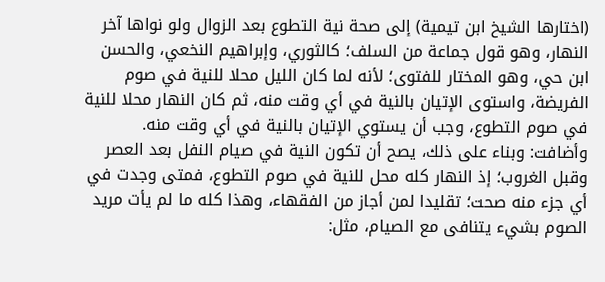(اختارها الشيخ ابن تيمية) إلى صحة نية التطوع بعد الزوال ولو نواها آخر النهار، وهو قول جماعة من السلف؛ كالثوري، وإبراهيم النخعي، والحسن ابن حي، وهو المختار للفتوى؛ لأنه لما كان الليل محلا للنية في صوم الفريضة، واستوى الإتيان بالنية في أي وقت منه، ثم كان النهار محلا للنية في صوم التطوع، وجب أن يستوي الإتيان بالنية في أي وقت منه.
وأضافت: وبناء على ذلك، يصح أن تكون النية في صيام النفل بعد العصر وقبل الغروب؛ إذ النهار كله محل للنية في صوم التطوع، فمتى وجدت في أي جزء منه صحت؛ تقليدا لمن أجاز من الفقهاء، وهذا كله ما لم يأت مريد الصوم بشيء يتنافى مع الصيام، مثل: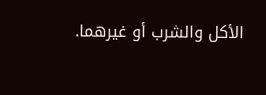الأكل والشرب أو غيرهما.